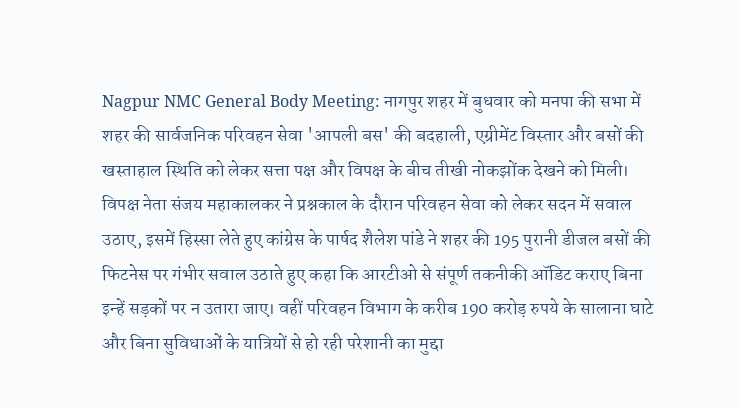Nagpur NMC General Body Meeting: नागपुर शहर में बुधवार को मनपा की सभा में शहर की सार्वजनिक परिवहन सेवा 'आपली बस' की बदहाली, एग्रीमेंट विस्तार और बसों की खस्ताहाल स्थिति को लेकर सत्ता पक्ष और विपक्ष के बीच तीखी नोकझोंक देखने को मिली।
विपक्ष नेता संजय महाकालकर ने प्रश्नकाल के दौरान परिवहन सेवा को लेकर सदन में सवाल उठाए, इसमें हिस्सा लेते हुए कांग्रेस के पार्षद शैलेश पांडे ने शहर की 195 पुरानी डीजल बसों की फिटनेस पर गंभीर सवाल उठाते हुए कहा कि आरटीओ से संपूर्ण तकनीकी ऑडिट कराए बिना इन्हें सड़कों पर न उतारा जाए। वहीं परिवहन विभाग के करीब 190 करोड़ रुपये के सालाना घाटे और बिना सुविधाओं के यात्रियों से हो रही परेशानी का मुद्दा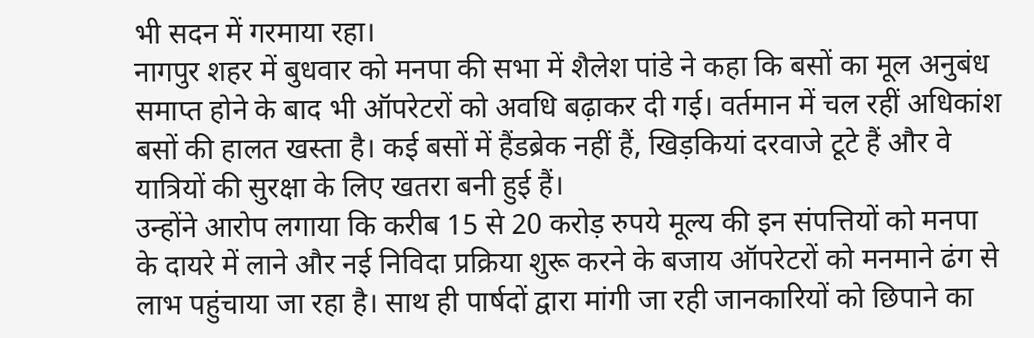भी सदन में गरमाया रहा।
नागपुर शहर में बुधवार को मनपा की सभा में शैलेश पांडे ने कहा कि बसों का मूल अनुबंध समाप्त होने के बाद भी ऑपरेटरों को अवधि बढ़ाकर दी गई। वर्तमान में चल रहीं अधिकांश बसों की हालत खस्ता है। कई बसों में हैंडब्रेक नहीं हैं, खिड़कियां दरवाजे टूटे हैं और वे यात्रियों की सुरक्षा के लिए खतरा बनी हुई हैं।
उन्होंने आरोप लगाया कि करीब 15 से 20 करोड़ रुपये मूल्य की इन संपत्तियों को मनपा के दायरे में लाने और नई निविदा प्रक्रिया शुरू करने के बजाय ऑपरेटरों को मनमाने ढंग से लाभ पहुंचाया जा रहा है। साथ ही पार्षदों द्वारा मांगी जा रही जानकारियों को छिपाने का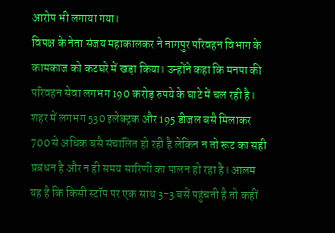आरोप भी लगाया गया।
विपक्ष के नेता संजय महाकालकर ने नागपुर परिवहन विभाग के कामकाज को कटघरे में खड़ा किया। उन्होंने कहा कि मनपा की परिवहन सेवा लगभग 190 करोड़ रुपये के घाटे में चल रही है।
शहर में लगभग 530 इलेक्ट्रक और 195 डीजल बसै मिलाकर 700 से अधिक बसै संचालित हो रही है लेकिन न तो रूट का सही प्रबंधन है और न ही समय सारिणी का पालन हो रहा है। आलम यह है कि किसी स्टॉप पर एक साथ 3-3 बसें पहुंचती है तो कहीं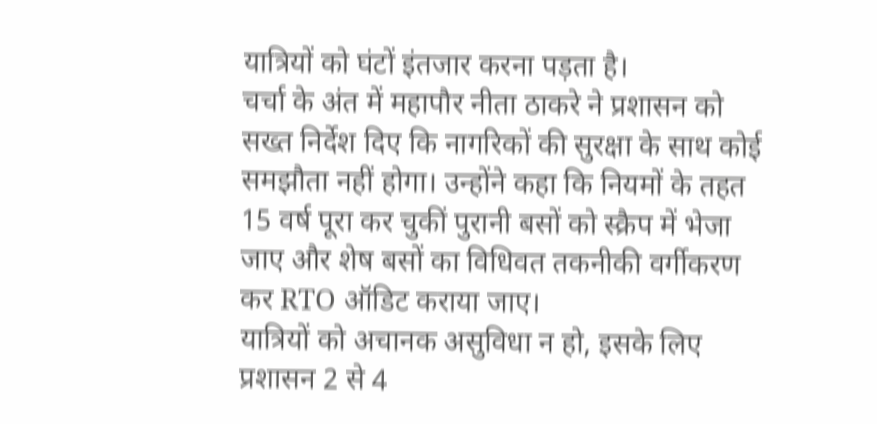यात्रियों को घंटों इंतजार करना पड़ता है।
चर्चा के अंत में महापौर नीता ठाकरे ने प्रशासन को सख्त निर्देश दिए कि नागरिकों की सुरक्षा के साथ कोई समझौता नहीं होगा। उन्होंने कहा कि नियमों के तहत 15 वर्ष पूरा कर चुकीं पुरानी बसों को स्क्रैप में भेजा जाए और शेष बसों का विधिवत तकनीकी वर्गीकरण कर RTO ऑडिट कराया जाए।
यात्रियों को अचानक असुविधा न हो, इसके लिए प्रशासन 2 से 4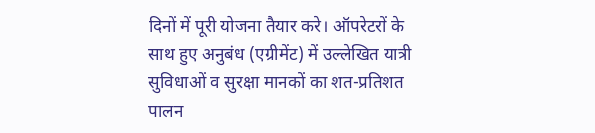दिनों में पूरी योजना तैयार करे। ऑपरेटरों के साथ हुए अनुबंध (एग्रीमेंट) में उल्लेखित यात्री सुविधाओं व सुरक्षा मानकों का शत-प्रतिशत पालन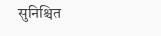सुनिश्चित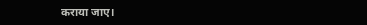कराया जाए।